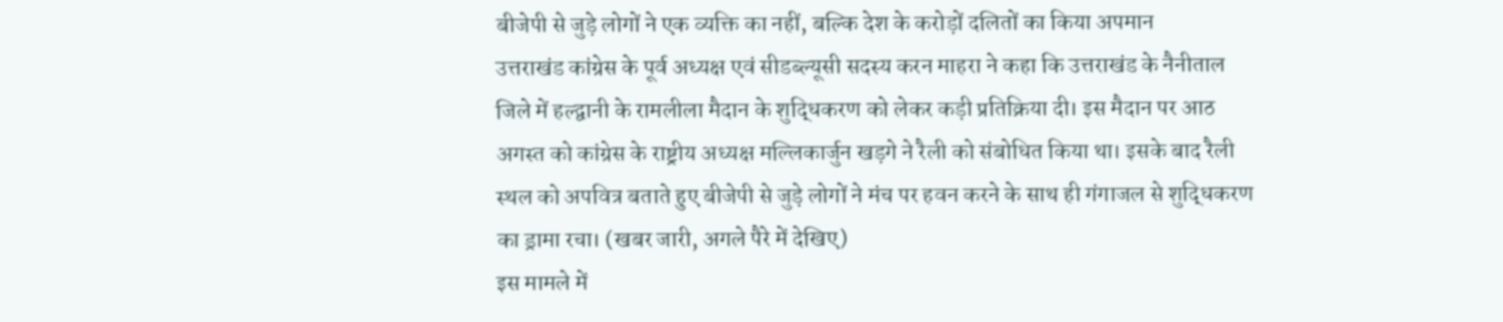बीजेपी से जुड़े लोगों ने एक व्यक्ति का नहीं, बल्कि देश के करोड़ों दलितों का किया अपमान
उत्तराखंड कांग्रेस के पूर्व अध्यक्ष एवं सीडब्ल्यूसी सदस्य करन माहरा ने कहा कि उत्तराखंड के नैनीताल जिले में हल्द्वानी के रामलीला मैदान के शुद्धिकरण को लेकर कड़ी प्रतिक्रिया दी। इस मैदान पर आठ अगस्त को कांग्रेस के राष्ट्रीय अध्यक्ष मल्लिकार्जुन खड़गे ने रैली को संबोधित किया था। इसके बाद रैली स्थल को अपवित्र बताते हुए बीजेपी से जुड़े लोगों ने मंच पर हवन करने के साथ ही गंगाजल से शुद्धिकरण का ड्रामा रचा। (खबर जारी, अगले पैरे में देखिए)
इस मामले में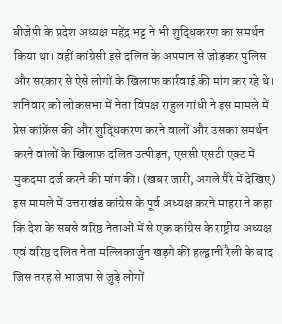बीजेपी के प्रदेश अध्यक्ष महेंद्र भट्ट ने भी शुद्धिकरण का समर्थन किया था। वहीं कांग्रेसी इसे दलित के अपमान से जोड़कर पुलिस और सरकार से ऐसे लोगों के खिलाफ कार्रवाई की मांग कर रहे थे। शनिवार को लोकसभा में नेता विपक्ष राहुल गांधी ने इस मामले में प्रेस कांफ्रेंस की और शुद्धिकरण करने वालों और उसका समर्थन करने वालों के खिलाफ दलित उत्पीड़न, एससी एसटी एक्ट में मुकदमा दर्ज करने की मांग की। (खबर जारी, अगले पैरे में देखिए)
इस मामले में उत्तराखंड कांग्रेस के पूर्व अध्यक्ष करने माहरा ने कहा कि देश के सबसे वरिष्ठ नेताओं में से एक कांग्रेस के राष्ट्रीय अध्यक्ष एवं वरिष्ठ दलित नेता मल्लिकार्जुन खड़गे की हल्द्वानी रैली के बाद जिस तरह से भाजपा से जुड़े लोगों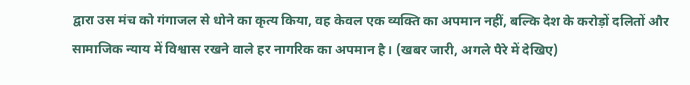द्वारा उस मंच को गंगाजल से धोने का कृत्य किया, वह केवल एक व्यक्ति का अपमान नहीं, बल्कि देश के करोड़ों दलितों और सामाजिक न्याय में विश्वास रखने वाले हर नागरिक का अपमान है। (खबर जारी, अगले पैरे में देखिए)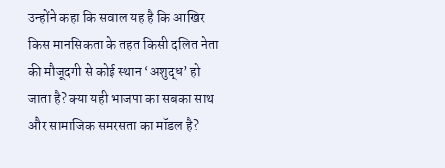उन्होंने कहा कि सवाल यह है कि आखिर किस मानसिकता के तहत किसी दलित नेता की मौजूदगी से कोई स्थान ‘अशुद्ध’ हो जाता है? क्या यही भाजपा का सबका साथ और सामाजिक समरसता का मॉडल है?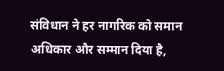संविधान ने हर नागरिक को समान अधिकार और सम्मान दिया है,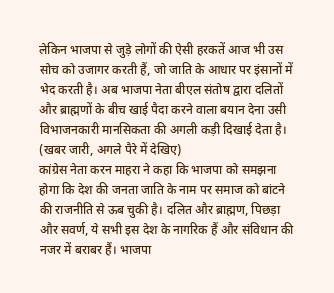लेकिन भाजपा से जुड़े लोगों की ऐसी हरकतें आज भी उस सोच को उजागर करती हैं, जो जाति के आधार पर इंसानों में भेद करती है। अब भाजपा नेता बीएल संतोष द्वारा दलितों और ब्राह्मणों के बीच खाई पैदा करने वाला बयान देना उसी विभाजनकारी मानसिकता की अगली कड़ी दिखाई देता है। (खबर जारी, अगले पैरे में देखिए)
कांग्रेस नेता करन माहरा ने कहा कि भाजपा को समझना होगा कि देश की जनता जाति के नाम पर समाज को बांटने की राजनीति से ऊब चुकी है। दलित और ब्राह्मण, पिछड़ा और सवर्ण, ये सभी इस देश के नागरिक हैं और संविधान की नजर में बराबर हैं। भाजपा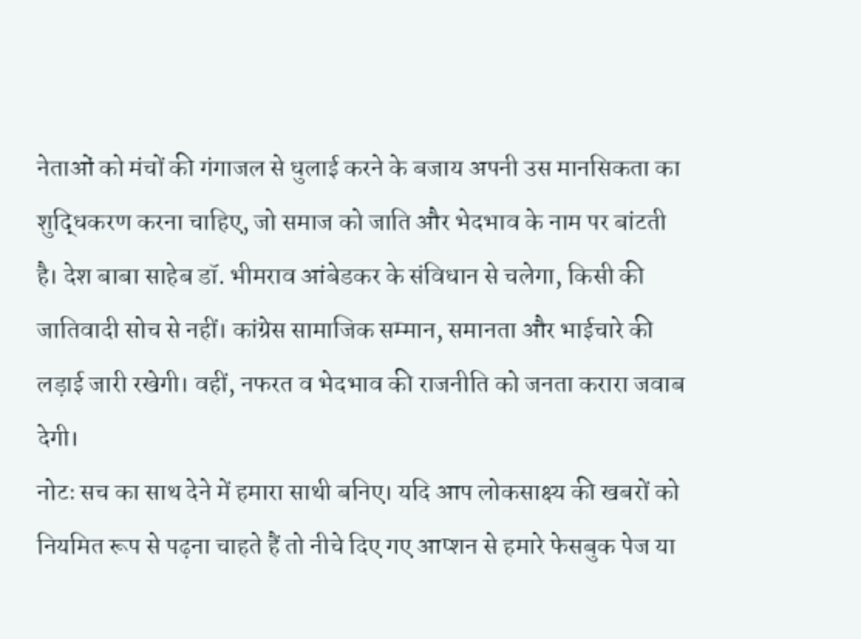नेताओं को मंचों की गंगाजल से धुलाई करने के बजाय अपनी उस मानसिकता का शुद्धिकरण करना चाहिए, जो समाज को जाति और भेदभाव के नाम पर बांटती है। देश बाबा साहेब डॉ. भीमराव आंबेडकर के संविधान से चलेगा, किसी की जातिवादी सोच से नहीं। कांग्रेस सामाजिक सम्मान, समानता और भाईचारे की लड़ाई जारी रखेगी। वहीं, नफरत व भेदभाव की राजनीति को जनता करारा जवाब देगी।
नोटः सच का साथ देने में हमारा साथी बनिए। यदि आप लोकसाक्ष्य की खबरों को नियमित रूप से पढ़ना चाहते हैं तो नीचे दिए गए आप्शन से हमारे फेसबुक पेज या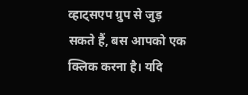व्हाट्सएप ग्रुप से जुड़ सकते हैं, बस आपको एक क्लिक करना है। यदि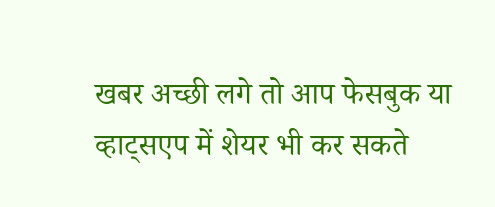खबर अच्छी लगे तो आप फेसबुक या व्हाट्सएप में शेयर भी कर सकते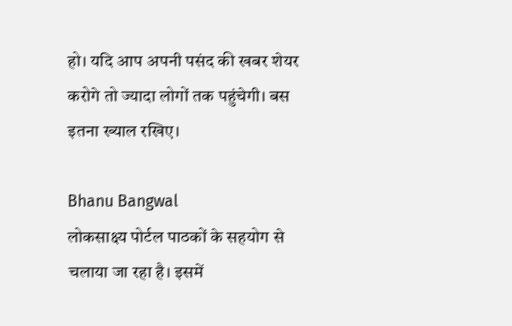हो। यदि आप अपनी पसंद की खबर शेयर करोगे तो ज्यादा लोगों तक पहुंचेगी। बस इतना ख्याल रखिए।

Bhanu Bangwal
लोकसाक्ष्य पोर्टल पाठकों के सहयोग से चलाया जा रहा है। इसमें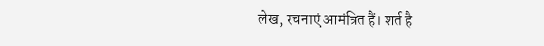लेख, रचनाएं आमंत्रित हैं। शर्त है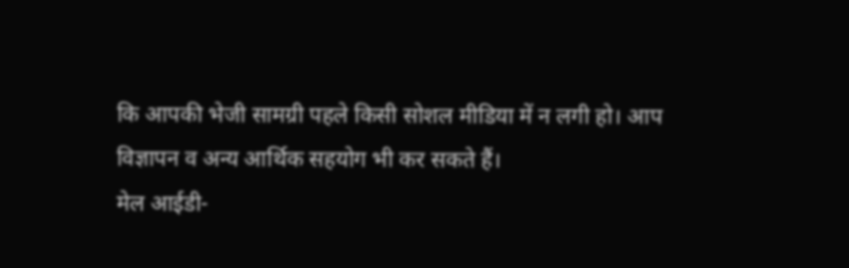कि आपकी भेजी सामग्री पहले किसी सोशल मीडिया में न लगी हो। आप विज्ञापन व अन्य आर्थिक सहयोग भी कर सकते हैं।
मेल आईडी-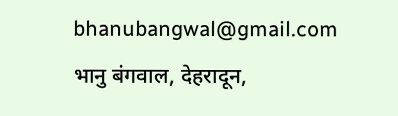bhanubangwal@gmail.com
भानु बंगवाल, देहरादून,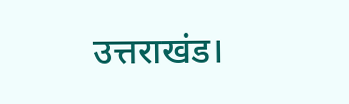उत्तराखंड।